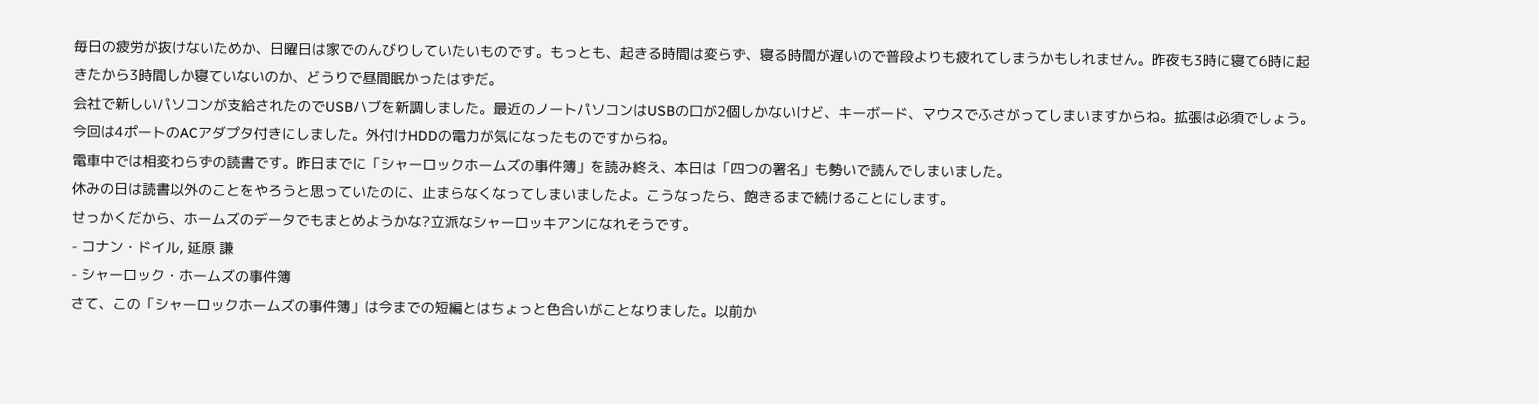毎日の疲労が抜けないためか、日曜日は家でのんびりしていたいものです。もっとも、起きる時間は変らず、寝る時間が遅いので普段よりも疲れてしまうかもしれません。昨夜も3時に寝て6時に起きたから3時間しか寝ていないのか、どうりで昼間眠かったはずだ。
会社で新しいパソコンが支給されたのでUSBハブを新調しました。最近のノートパソコンはUSBの口が2個しかないけど、キーボード、マウスでふさがってしまいますからね。拡張は必須でしょう。今回は4ポートのACアダプタ付きにしました。外付けHDDの電力が気になったものですからね。
電車中では相変わらずの読書です。昨日までに「シャーロックホームズの事件簿」を読み終え、本日は「四つの署名」も勢いで読んでしまいました。
休みの日は読書以外のことをやろうと思っていたのに、止まらなくなってしまいましたよ。こうなったら、飽きるまで続けることにします。
せっかくだから、ホームズのデータでもまとめようかな?立派なシャーロッキアンになれそうです。
- コナン・ドイル, 延原 謙
- シャーロック・ホームズの事件簿
さて、この「シャーロックホームズの事件簿」は今までの短編とはちょっと色合いがことなりました。以前か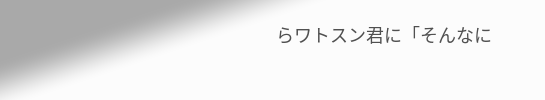らワトスン君に「そんなに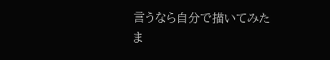言うなら自分で描いてみたま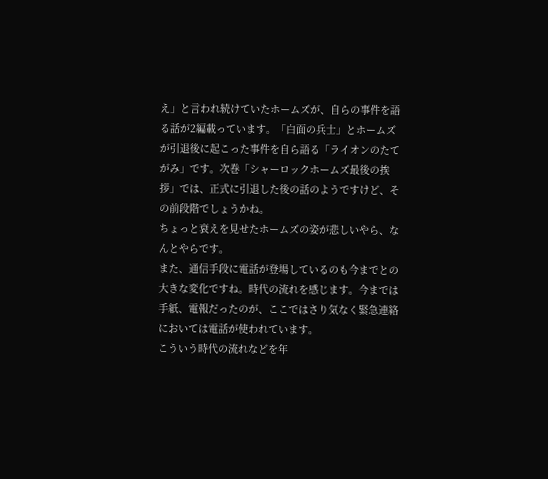え」と言われ続けていたホームズが、自らの事件を語る話が2編載っています。「白面の兵士」とホームズが引退後に起こった事件を自ら語る「ライオンのたてがみ」です。次巻「シャーロックホームズ最後の挨拶」では、正式に引退した後の話のようですけど、その前段階でしょうかね。
ちょっと衰えを見せたホームズの姿が悲しいやら、なんとやらです。
また、通信手段に電話が登場しているのも今までとの大きな変化ですね。時代の流れを感じます。今までは手紙、電報だったのが、ここではさり気なく緊急連絡においては電話が使われています。
こういう時代の流れなどを年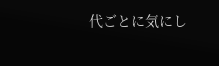代ごとに気にし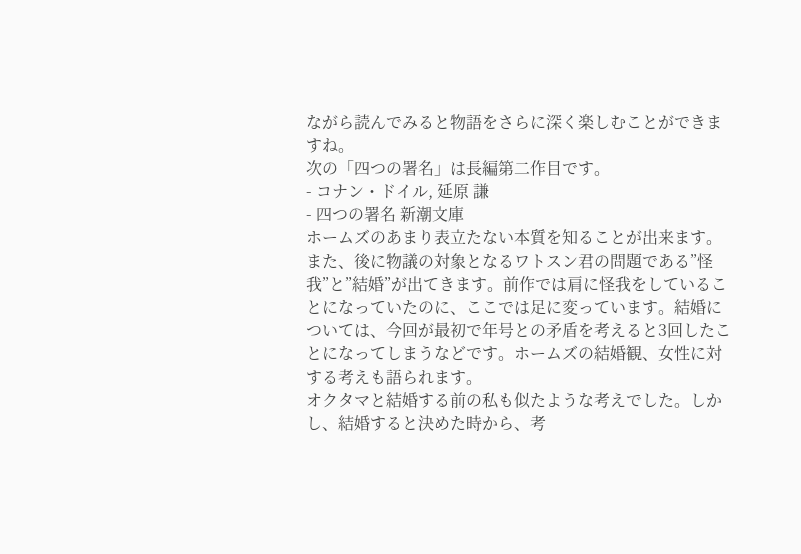ながら読んでみると物語をさらに深く楽しむことができますね。
次の「四つの署名」は長編第二作目です。
- コナン・ドイル, 延原 謙
- 四つの署名 新潮文庫
ホームズのあまり表立たない本質を知ることが出来ます。また、後に物議の対象となるワトスン君の問題である”怪我”と”結婚”が出てきます。前作では肩に怪我をしていることになっていたのに、ここでは足に変っています。結婚については、今回が最初で年号との矛盾を考えると3回したことになってしまうなどです。ホームズの結婚観、女性に対する考えも語られます。
オクタマと結婚する前の私も似たような考えでした。しかし、結婚すると決めた時から、考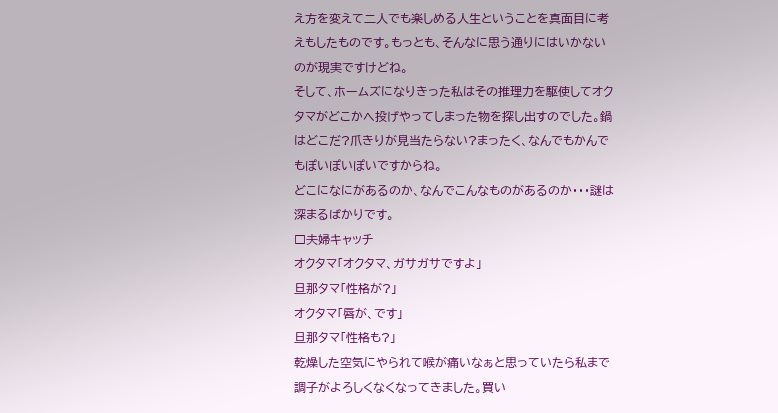え方を変えて二人でも楽しめる人生ということを真面目に考えもしたものです。もっとも、そんなに思う通りにはいかないのが現実ですけどね。
そして、ホームズになりきった私はその推理力を駆使してオクタマがどこかへ投げやってしまった物を探し出すのでした。鍋はどこだ?爪きりが見当たらない?まったく、なんでもかんでもぽいぽいぽいですからね。
どこになにがあるのか、なんでこんなものがあるのか・・・謎は深まるばかりです。
□夫婦キャッチ
オクタマ「オクタマ、ガサガサですよ」
旦那タマ「性格が?」
オクタマ「唇が、です」
旦那タマ「性格も?」
乾燥した空気にやられて喉が痛いなぁと思っていたら私まで調子がよろしくなくなってきました。買い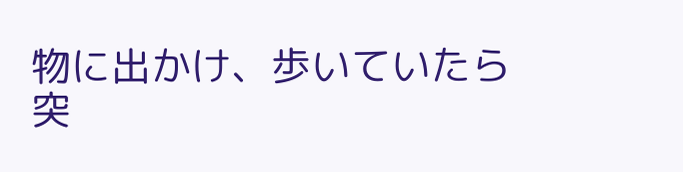物に出かけ、歩いていたら突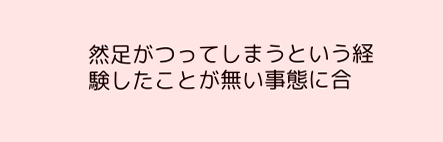然足がつってしまうという経験したことが無い事態に合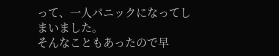って、一人パニックになってしまいました。
そんなこともあったので早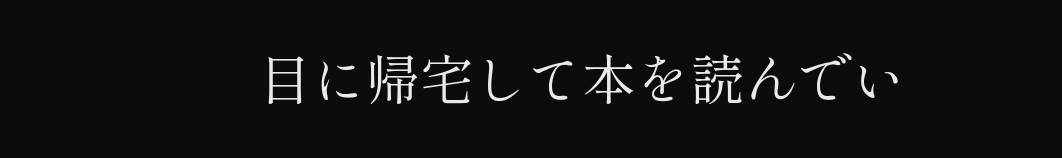目に帰宅して本を読んでい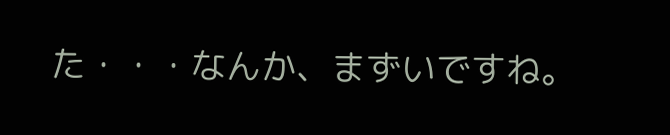た・・・なんか、まずいですね。